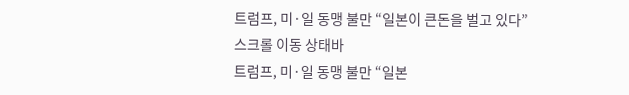트럼프, 미·일 동맹 불만 “일본이 큰돈을 벌고 있다”
스크롤 이동 상태바
트럼프, 미·일 동맹 불만 “일본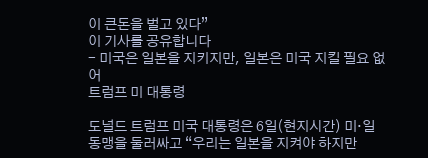이 큰돈을 벌고 있다”
이 기사를 공유합니다
- 미국은 일본을 지키지만, 일본은 미국 지킬 필요 없어
트럼프 미 대통령

도널드 트럼프 미국 대통령은 6일(현지시간) 미·일 동맹을 둘러싸고 “우리는 일본을 지켜야 하지만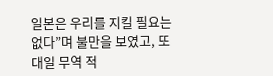일본은 우리를 지킬 필요는 없다”며 불만을 보였고, 또 대일 무역 적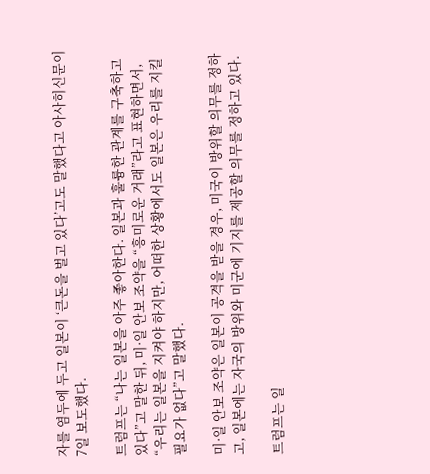자를 염두에 두고 일본이 ‘큰돈을 벌고 있다’고도 말했다고 아사히신문이 7일 보도했다.

트럼프는 “나는 일본을 아주 좋아한다. 일본과 훌륭한 관계를 구축하고 있다”고 말한 뒤, 미·일 안보 조약을 “흥미로운 거래”라고 표현하면서, “우리는 일본을 지켜야 하지만, 어떠한 상황에서도 일본은 우리를 지킬 필요가 없다”고 말했다.

미·일 안보 조약은 일본이 공격을 받을 경우, 미국이 방위할 의무를 정하고, 일본에는 자국의 방위와 미군에 기지를 제공할 의무를 정하고 있다.

트럼프는 일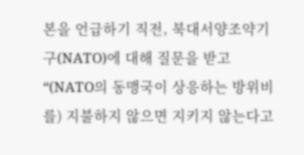본을 언급하기 직전, 북대서양조약기구(NATO)에 대해 질문을 받고 “(NATO의 동맹국이 상응하는 방위비를) 지불하지 않으면 지키지 않는다고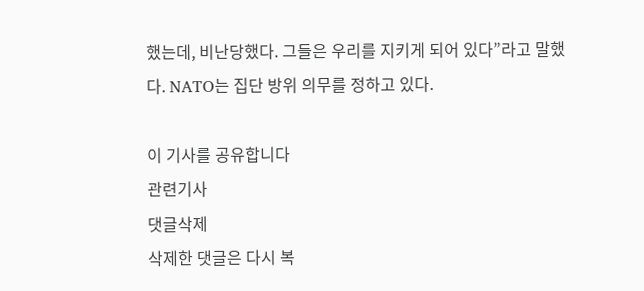했는데, 비난당했다. 그들은 우리를 지키게 되어 있다”라고 말했다. NATO는 집단 방위 의무를 정하고 있다.

이 기사를 공유합니다
관련기사
댓글삭제
삭제한 댓글은 다시 복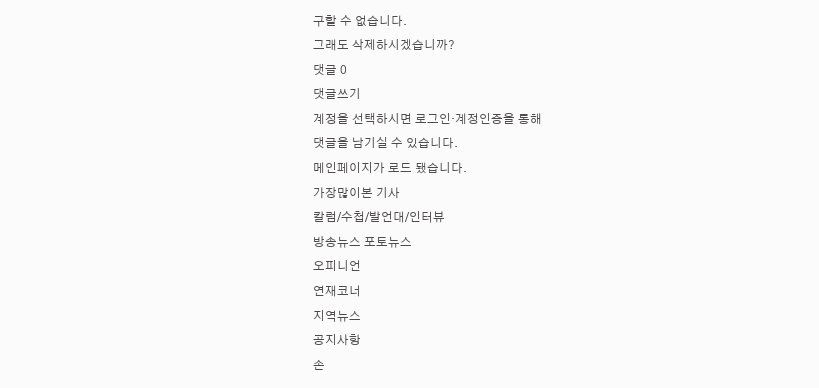구할 수 없습니다.
그래도 삭제하시겠습니까?
댓글 0
댓글쓰기
계정을 선택하시면 로그인·계정인증을 통해
댓글을 남기실 수 있습니다.
메인페이지가 로드 됐습니다.
가장많이본 기사
칼럼/수첩/발언대/인터뷰
방송뉴스 포토뉴스
오피니언
연재코너
지역뉴스
공지사항
손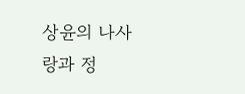상윤의 나사랑과 정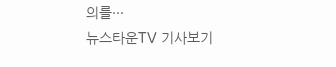의를···
뉴스타운TV 기사보기